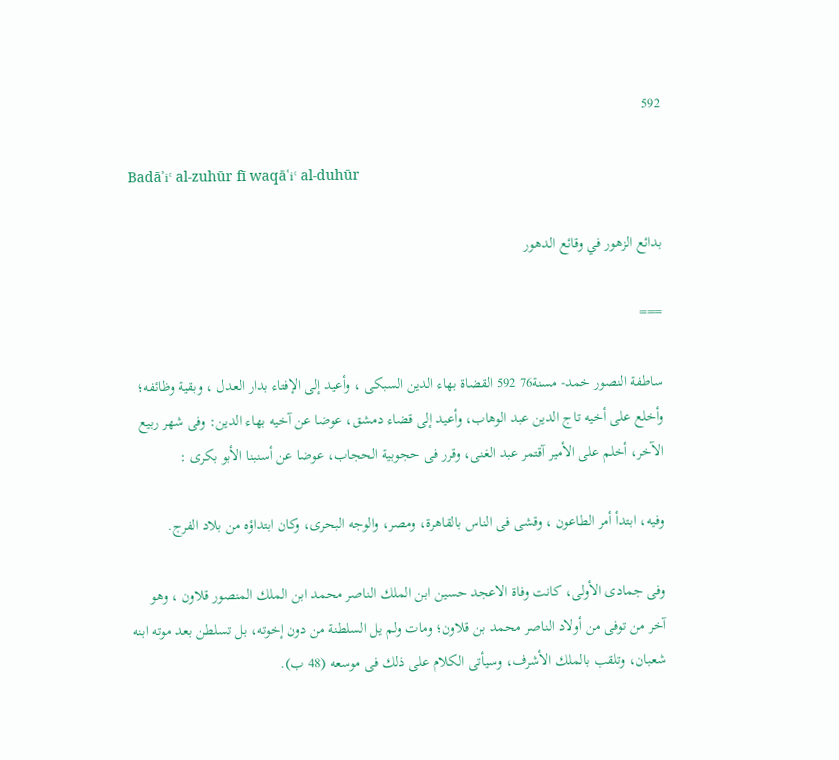592

Badāʾiʿ al-zuhūr fī waqāʿiʿ al-duhūr

بدائع الزهور في وقائع الدهور

===

ساطفة النصور خمد- مسنة76 592 القضاة بهاء الدين السبكى ، وأعيد إلى الإفتاء بدار العدل ، وبقية وظائفه؛ وأخلع على أخيه تاج الدين عبد الوهاب، وأعيد إلى قضاء دمشق، عوضا عن آخيه بهاء الدين: وفى شهر ربيع الآخر، أخلم على الأمير آقتمر عبد الغنى، وقرر فى حجوبية الحجاب، عوضا عن أسنبنا الأبو بكرى :

وفيه، ابتدأ أمر الطاعون ، وقشى فى الناس بالقاهرة، ومصر، والوجه البحرى، وكان ابتداؤه من بلاد الفرج.

وفى جمادى الأولى، كانت وفاة الاعجد حسين ابن الملك الناصر محمد ابن الملك المنصور قلاون ، وهو آخر من توفى من أولاد الناصر محمد بن قلاون؛ ومات ولم يل السلطنة من دون إخوته، بل تسلطن بعد موته ابنه شعبان، وتلقب بالملك الأشرف، وسيأتى الكلام على ذلك فى موسعه (48 ب).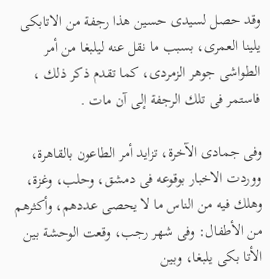وقد حصل لسيدى حسين هذا رجفة من الاتابكى يلينا العمرى، بسبب ما نقل عنه ليلبغا من أمر الطواشى جوهر الزمردى، كما تقدم ذكر ذلك ، فاستمر فى تلك الرجفة إلى آن مات .

وفى جمادى الآخرة، تزايد أمر الطاعون بالقاهرة، ووردت الاخبار بوقوعه فى دمشق، وحلب، وغزة، وهلك فيه من الناس ما لا يحصى عددهم، وأكثرهم من الأطفال: وفى شهر رجب، وقعت الوحشة بين الأتا بكى يلبغا، وبين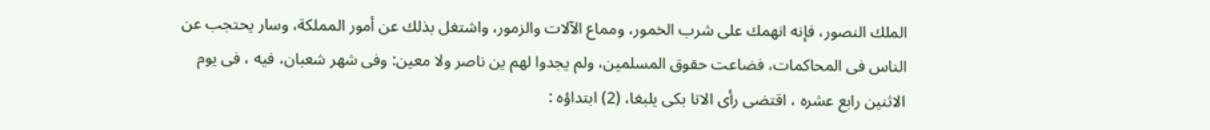الملك النصور، فإنه انهمك على شرب الخمور، ومماع الآلات والزمور، واشتغل بذلك عن أمور المملكة، وسار يحتجب عن الناس فى المحاكمات، فضاعت حقوق المسلمين، ولم يجدوا لهم ين ناصر ولا معين: وفى شهر شعبان، فيه ، فى يوم الاثنين رابع عشره ، اقتضى رأى الاتا بكى يلبغا، (2) ابتداؤه :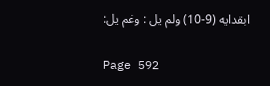ابقدايه (9-10) ولم يل : وغم يل:

Page 592